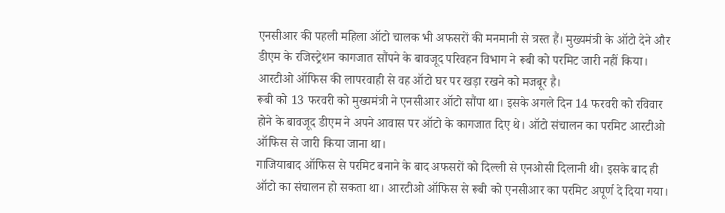एनसीआर की पहली महिला ऑटो चालक भी अफसरों की मनमानी से त्रस्त हैं। मुख्यमंत्री के ऑटो देने और डीएम के रजिस्ट्रेशन कागजात सौंपने के बावजूद परिवहन विभाग ने रूबी को परमिट जारी नहीं किया। आरटीओ ऑफिस की लापरवाही से वह ऑटो घर पर खड़ा रखने को मजबूर है।
रूबी को 13 फरवरी को मुख्यमंत्री ने एनसीआर ऑटो सौंपा था। इसके अगले दिन 14 फरवरी को रविवार होने के बावजूद डीएम ने अपने आवास पर ऑटो के कागजात दिए थे। ऑटो संचालन का परमिट आरटीओ ऑफिस से जारी किया जाना था।
गाजियाबाद ऑफिस से परमिट बनाने के बाद अफसरों को दिल्ली से एनओसी दिलानी थी। इसके बाद ही ऑटो का संचालन हो सकता था। आरटीओ ऑफिस से रूबी को एनसीआर का परमिट अपूर्ण दे दिया गया।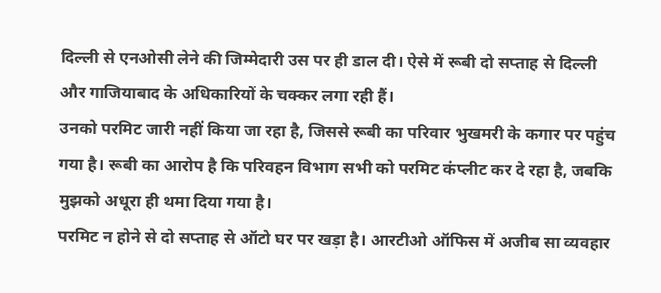दिल्ली से एनओसी लेने की जिम्मेदारी उस पर ही डाल दी। ऐसे में रूबी दो सप्ताह से दिल्ली और गाजियाबाद के अधिकारियों के चक्कर लगा रही हैं।
उनको परमिट जारी नहीं किया जा रहा है, जिससे रूबी का परिवार भुखमरी के कगार पर पहुंच गया है। रूबी का आरोप है कि परिवहन विभाग सभी को परमिट कंप्लीट कर दे रहा है, जबकि मुझको अधूरा ही थमा दिया गया है।
परमिट न होने से दो सप्ताह से ऑटो घर पर खड़ा है। आरटीओ ऑफिस में अजीब सा व्यवहार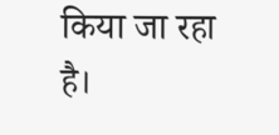किया जा रहा है।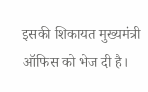इसकी शिकायत मुख्यमंत्री ऑफिस को भेज दी है।